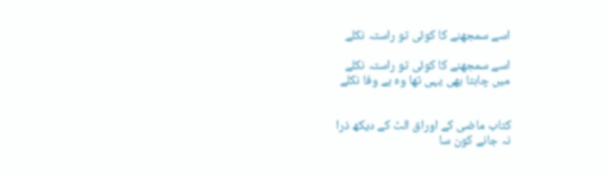اسے سمجھنے کا کوئی تو راستہ نکلے

اسے سمجھنے کا کوئی تو راستہ نکلے
میں چاہتا بھی یہی تھا وہ بے وفا نکلے


کتاب ماضی کے اوراق الٹ کے دیکھ ذرا
نہ جانے کون سا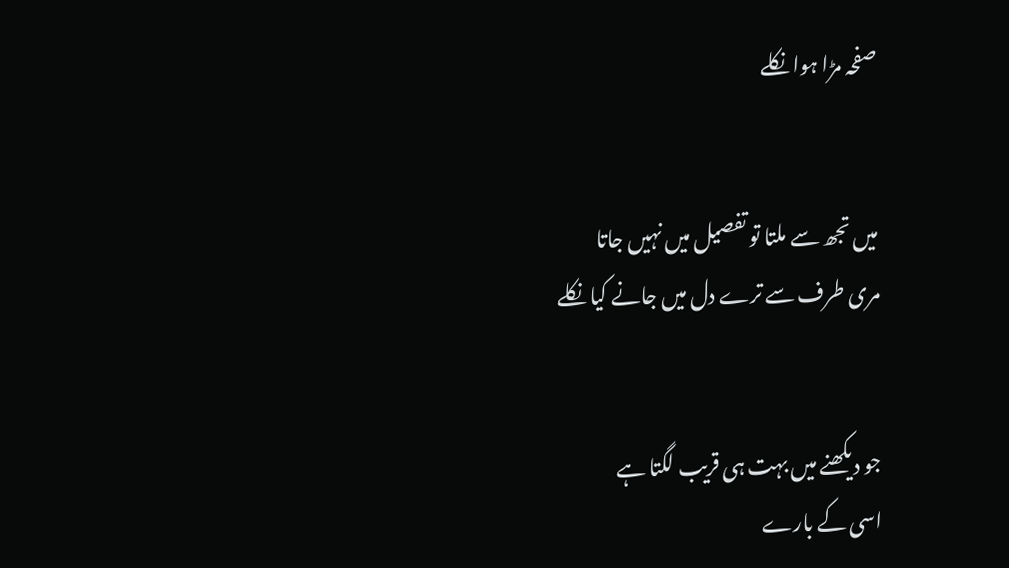صفحہ مڑا ہوا نکلے


میں تجھ سے ملتا تو تفصیل میں نہیں جاتا
مری طرف سے ترے دل میں جانے کیا نکلے


جو دیکھنے میں بہت ہی قریب لگتا ہے
اسی کے بارے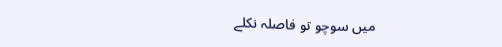میں سوچو تو فاصلہ نکلے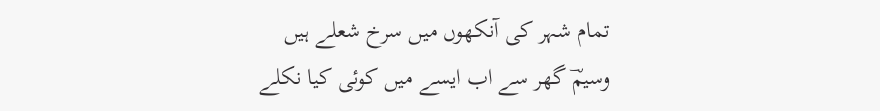تمام شہر کی آنکھوں میں سرخ شعلے ہیں
وسیمؔ گھر سے اب ایسے میں کوئی کیا نکلے